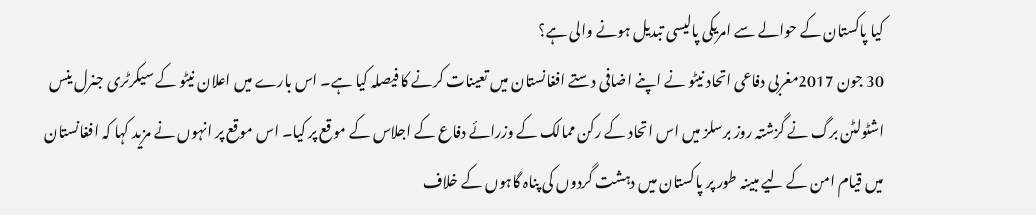کيا پاکستان کے حوالے سے امريکی پاليسی تبديل ہونے والی ہے؟
30 جون 2017مغربی دفاعی اتحاد نيٹو نے اپنے اضافی دستے افغانستان ميں تعينات کرنے کا فيصلہ کيا ہے۔ اس بارے ميں اعلان نيٹو کے سيکرٹری جنرل ينس اشٹولٹن برگ نے گزشتہ روز برسلز ميں اس اتحاد کے رکن ممالک کے وزرائے دفاع کے اجلاس کے موقع پر کيا۔ اس موقع پر انہوں نے مزيد کہا کہ افغانستان ميں قيام امن کے ليے مبينہ طور پر پاکستان ميں دہشت گردوں کی پناہ گاہوں کے خلاف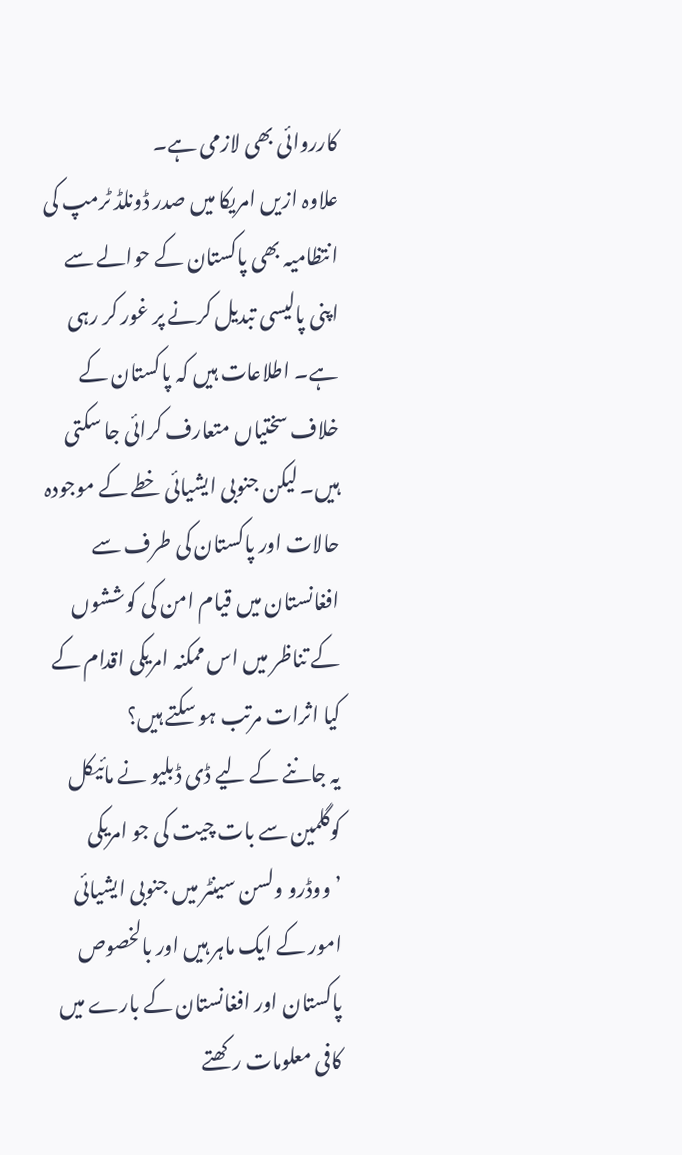کارروائی بھی لازمی ہے۔
علاوہ ازيں امريکا ميں صدر ڈونلڈ ٹرمپ کی انتظاميہ بھی پاکستان کے حوالے سے اپنی پاليسی تبديل کرنے پر غور کر رہی ہے۔ اطلاعات ہيں کہ پاکستان کے خلاف سختياں متعارف کرائی جا سکتی ہيں۔ ليکن جنوبی ايشيائی خطے کے موجودہ حالات اور پاکستان کی طرف سے افغانستان ميں قيام امن کی کوششوں کے تناظر ميں اس ممکنہ امريکی اقدام کے کيا اثرات مرتب ہو سکتے ہيں؟
يہ جاننے کے ليے ڈی ڈبليو نے مائيکل کوگلمين سے بات چيت کی جو امريکی ’ووڈرو ولسن سينٹر ميں جنوبی ايشيائی امور کے ايک ماہر ہيں اور بالخصوص پاکستان اور افغانستان کے بارے ميں کافی معلومات رکھتے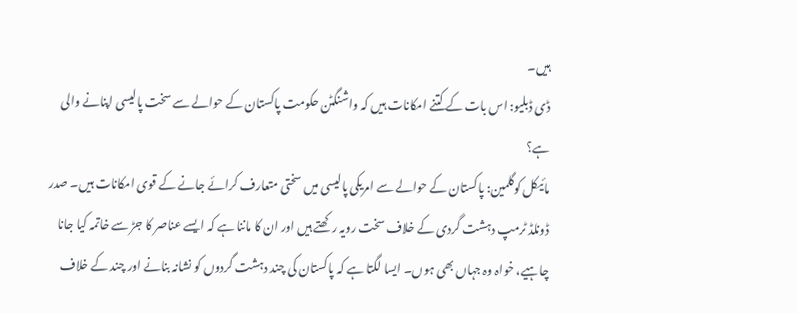ہيں۔
ڈی ڈبليو: اس بات کے کتنے امکانات ہيں کہ واشنگٹن حکومت پاکستان کے حوالے سے سخت پاليسی اپنانے والی ہے؟
مائيکل کوگلمين: پاکستان کے حوالے سے امريکی پاليسی ميں سختی متعارف کرائے جانے کے قوی امکانات ہيں۔ صدر ڈونلڈ ٹرمپ دہشت گردی کے خلاف سخت رويہ رکھتے ہيں اور ان کا ماننا ہے کہ ايسے عناصر کا جڑ سے خاتمہ کيا جانا چاہيے، خواہ وہ جہاں بھی ہوں۔ ايسا لگتا ہے کہ پاکستان کی چند دہشت گردوں کو نشانہ بنانے اور چند کے خلاف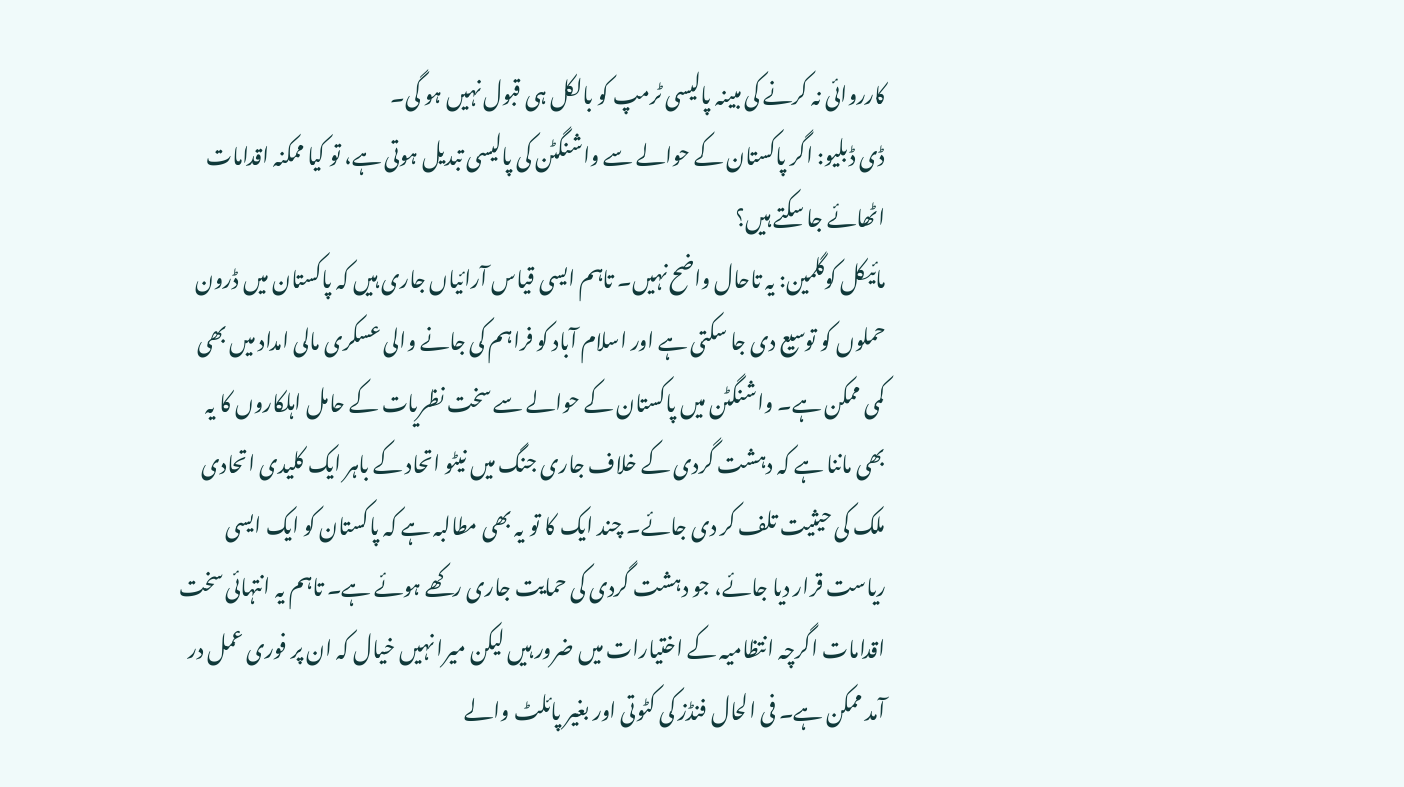کارروائی نہ کرنے کی مبينہ پاليسی ٹرمپ کو بالکل ہی قبول نہيں ہو گی۔
ڈی ڈبليو: اگر پاکستان کے حوالے سے واشنگٹن کی پاليسی تبديل ہوتی ہے، تو کيا ممکنہ اقدامات اٹھائے جا سکتے ہيں؟
مائيکل کوگلمين: يہ تاحال واضح نہيں۔ تاہم ايسی قياس آرائياں جاری ہيں کہ پاکستان ميں ڈرون حملوں کو توسيع دی جا سکتی ہے اور اسلام آباد کو فراہم کی جانے والی عسکری مالی امداد ميں بھی کمی ممکن ہے۔ واشنگٹن ميں پاکستان کے حوالے سے سخت نظريات کے حامل اہلکاروں کا يہ بھی ماننا ہے کہ دہشت گردی کے خلاف جاری جنگ ميں نيٹو اتحاد کے باہر ايک کليدی اتحادی ملک کی حيثيت تلف کر دی جائے۔ چند ايک کا تو يہ بھی مطالبہ ہے کہ پاکستان کو ايک ايسی رياست قرار ديا جائے، جو دہشت گردی کی حمايت جاری رکھے ہوئے ہے۔ تاہم يہ انتہائی سخت اقدامات اگرچہ انتظاميہ کے اختيارات ميں ضرور ہيں ليکن ميرا نہيں خيال کہ ان پر فوری عمل در آمد ممکن ہے۔ فی الحال فنڈز کی کٹوتی اور بغير پائلٹ والے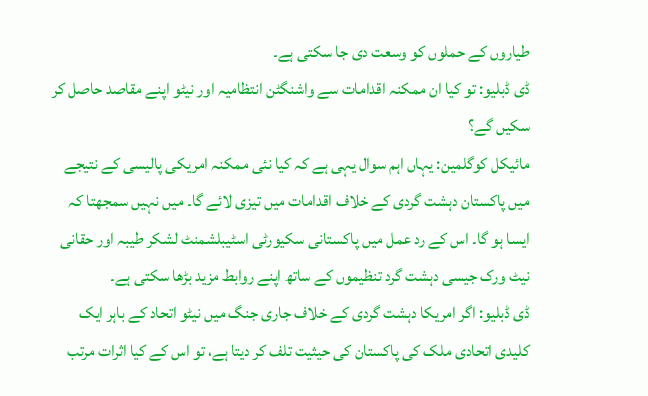طياروں کے حملوں کو وسعت دی جا سکتی ہے۔
ڈی ڈبليو: تو کيا ان ممکنہ اقدامات سے واشنگٹن انتظاميہ اور نيٹو اپنے مقاصد حاصل کر سکيں گے؟
مائيکل کوگلمين: يہاں اہم سوال يہی ہے کہ کيا نئی ممکنہ امريکی پاليسی کے نتيجے ميں پاکستان دہشت گردی کے خلاف اقدامات ميں تيزی لائے گا۔ ميں نہيں سمجھتا کہ ايسا ہو گا۔ اس کے رد عمل ميں پاکستانی سکيورٹی اسٹيبلشمنٹ لشکر طيبہ اور حقانی نيٹ ورک جيسی دہشت گرد تنظيموں کے ساتھ اپنے روابط مزيد بڑھا سکتی ہے۔
ڈی ڈبليو: اگر امريکا دہشت گردی کے خلاف جاری جنگ ميں نيٹو اتحاد کے باہر ايک کليدی اتحادی ملک کی پاکستان کی حيثيت تلف کر ديتا ہے، تو اس کے کيا اثرات مرتب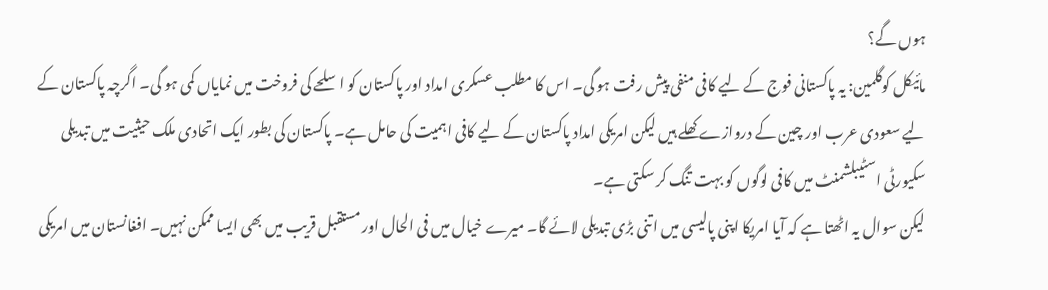ہوں گے؟
مائيکل کوگلمين: يہ پاکستانی فوج کے ليے کافی منفی پيش رفت ہو گی۔ اس کا مطلب عسکری امداد اور پاکستان کو اسلحے کی فروخت ميں نماياں کمی ہو گی۔ اگرچہ پاکستان کے ليے سعودی عرب اور چين کے دروازے کھلے ہيں ليکن امريکی امداد پاکستان کے ليے کافی اہميت کی حامل ہے۔ پاکستان کی بطور ايک اتحادی ملک حيثيت ميں تبديلی سکيورٹی اسٹيبلشمنٹ ميں کافی لوگوں کو بہت تنگ کر سکتی ہے۔
ليکن سوال يہ اٹھتا ہے کہ آيا امريکا اپنی پاليسی ميں اتنی بڑی تبديلی لائے گا۔ ميرے خيال ميں فی الحال اور مستقبل قريب ميں بھی ايسا ممکن نہيں۔ افغانستان ميں امريکی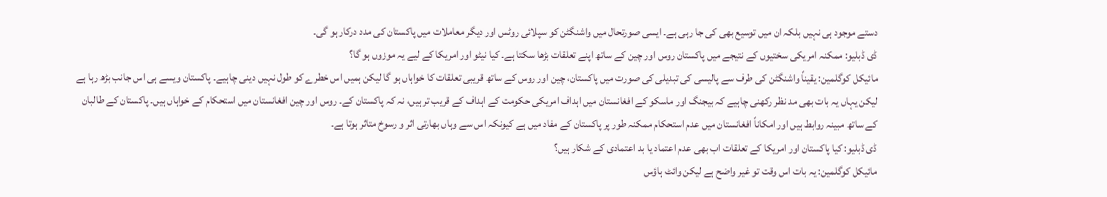دستے موجود ہی نہيں بلکہ ان ميں توسيع بھی کی جا رہی ہے۔ ايسی صورتحال ميں واشنگٹن کو سپلائی روٹس اور ديگر معاملات ميں پاکستان کی مدد درکار ہو گی۔
ڈی ڈبليو: ممکنہ امريکی سختيوں کے نتيجے ميں پاکستان روس اور چين کے ساتھ اپنے تعلقات بڑھا سکتا ہے۔ کيا نيٹو اور امريکا کے ليے يہ موزوں ہو گا؟
مائيکل کوگلمين: يقيناً واشنگٹن کی طرف سے پاليسی کی تبديلی کی صورت ميں پاکستان، چين اور روس کے ساتھ قريبی تعلقات کا خواہاں ہو گا ليکن ہميں اس خطرے کو طول نہيں دينی چاہيے۔ پاکستان ويسے ہی اس جانب بڑھ رہا ہے ليکن يہاں يہ بات بھی مد نظر رکھنی چاہيے کہ بيجنگ اور ماسکو کے افغانستان ميں اہداف امريکی حکومت کے اہداف کے قريب تر ہيں، نہ کہ پاکستان کے۔ روس اور چين افغانستان ميں استحکام کے خواہاں ہيں۔ پاکستان کے طالبان کے ساتھ مبينہ روابط ہيں اور امکاناً افغانستان ميں عدم استحکام ممکنہ طور پر پاکستان کے مفاد ميں ہے کيونکہ اس سے وہاں بھارتی اثر و رسوخ متاثر ہوتا ہے۔
ڈی ڈبليو: کيا پاکستان اور امريکا کے تعلقات اب بھی عدم اعتماد يا بد اعتمادی کے شکار ہيں؟
مائيکل کوگلمين: يہ بات اس وقت تو غير واضح ہے ليکن وائٹ ہاؤس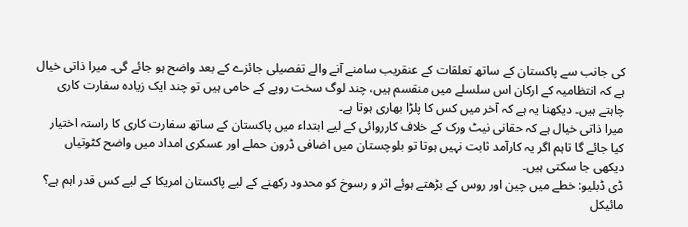کی جانب سے پاکستان کے ساتھ تعلقات کے عنقريب سامنے آنے والے تفصيلی جائزے کے بعد واضح ہو جائے گی۔ ميرا ذاتی خيال ہے کہ انتظاميہ کے ارکان اس سلسلے ميں منقسم ہيں، چند لوگ سخت رويے کے حامی ہيں تو چند ايک زيادہ سفارت کاری چاہتے ہيں۔ ديکھنا يہ ہے کہ آخر ميں کس کا پلڑا بھاری ہوتا ہے۔
ميرا ذاتی خيال ہے کہ حقانی نيٹ ورک کے خلاف کارروائی کے ليے ابتداء ميں پاکستان کے ساتھ سفارت کاری کا راستہ اختيار کيا جائے گا تاہم اگر يہ کارآمد ثابت نہيں ہوتا تو بلوچستان ميں اضافی ڈرون حملے اور عسکری امداد ميں واضح کٹوتياں ديکھی جا سکتی ہيں۔
ڈی ڈبليو: خطے ميں چين اور روس کے بڑھتے ہوئے اثر و رسوخ کو محدود رکھنے کے ليے پاکستان امريکا کے ليے کس قدر اہم ہے؟
مائيکل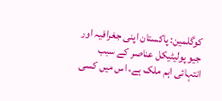کوگلمين: پاکستان اپنی جغرافيہ اور جيو پوليٹيکل عناصر کے سبب انتہائی اہم ملک ہے، اس ميں کسی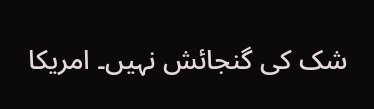شک کی گنجائش نہيں۔ امريکا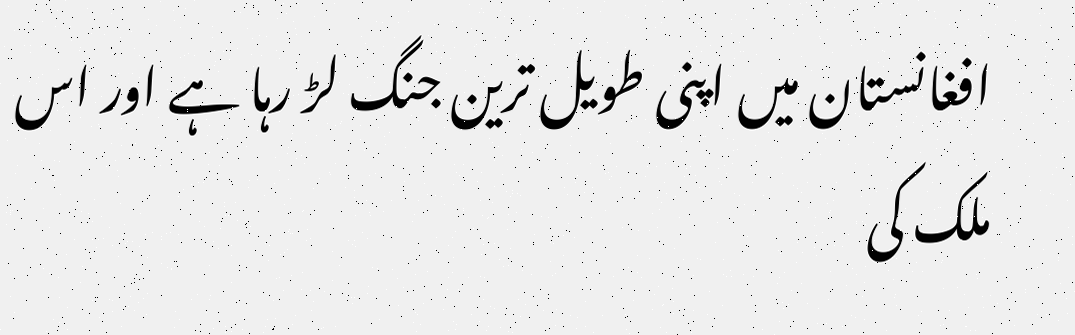افغانستان ميں اپنی طويل ترين جنگ لڑ رہا ہے اور اس ملک کی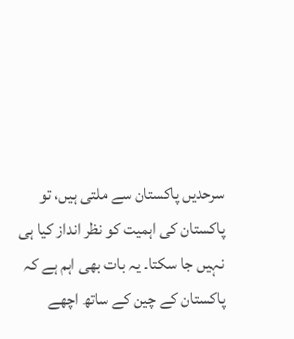سرحديں پاکستان سے ملتی ہيں، تو پاکستان کی اہميت کو نظر انداز کيا ہی نہيں جا سکتا۔ يہ بات بھی اہم ہے کہ پاکستان کے چين کے ساتھ اچھے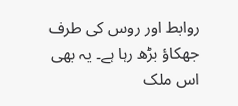روابط اور روس کی طرف جھکاؤ بڑھ رہا ہے۔ يہ بھی اس ملک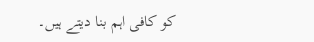کو کافی اہم بنا ديتے ہيں۔